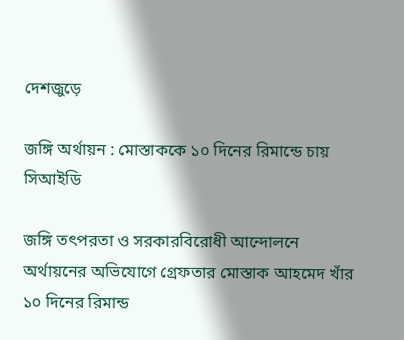দেশজুড়ে

জঙ্গি অর্থায়ন : মোস্তাককে ১০ দিনের রিমান্ডে চায় সিআইডি

জঙ্গি তৎপরতা ও সরকারবিরোধী আন্দোলনে অর্থায়নের অভিযোগে গ্রেফতার মোস্তাক আহমেদ খাঁর ১০ দিনের রিমান্ড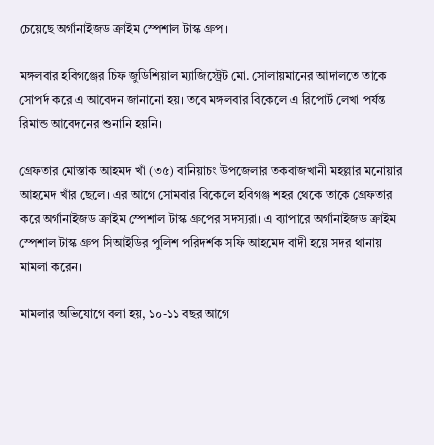চেয়েছে অর্গানাইজড ক্রাইম স্পেশাল টাস্ক গ্রুপ।

মঙ্গলবার হবিগঞ্জের চিফ জুডিশিয়াল ম্যাজিস্ট্রেট মো. সোলায়মানের আদালতে তাকে সোপর্দ করে এ আবেদন জানানো হয়। তবে মঙ্গলবার বিকেলে এ রিপোর্ট লেখা পর্যন্ত রিমান্ড আবেদনের শুনানি হয়নি।

গ্রেফতার মোস্তাক আহমদ খাঁ (৩৫) বানিয়াচং উপজেলার তকবাজখানী মহল্লার মনোয়ার আহমেদ খাঁর ছেলে। এর আগে সোমবার বিকেলে হবিগঞ্জ শহর থেকে তাকে গ্রেফতার করে অর্গানাইজড ক্রাইম স্পেশাল টাস্ক গ্রুপের সদস্যরা। এ ব্যাপারে অর্গানাইজড ক্রাইম স্পেশাল টাস্ক গ্রুপ সিআইডির পুলিশ পরিদর্শক সফি আহমেদ বাদী হয়ে সদর থানায় মামলা করেন।

মামলার অভিযোগে বলা হয়, ১০-১১ বছর আগে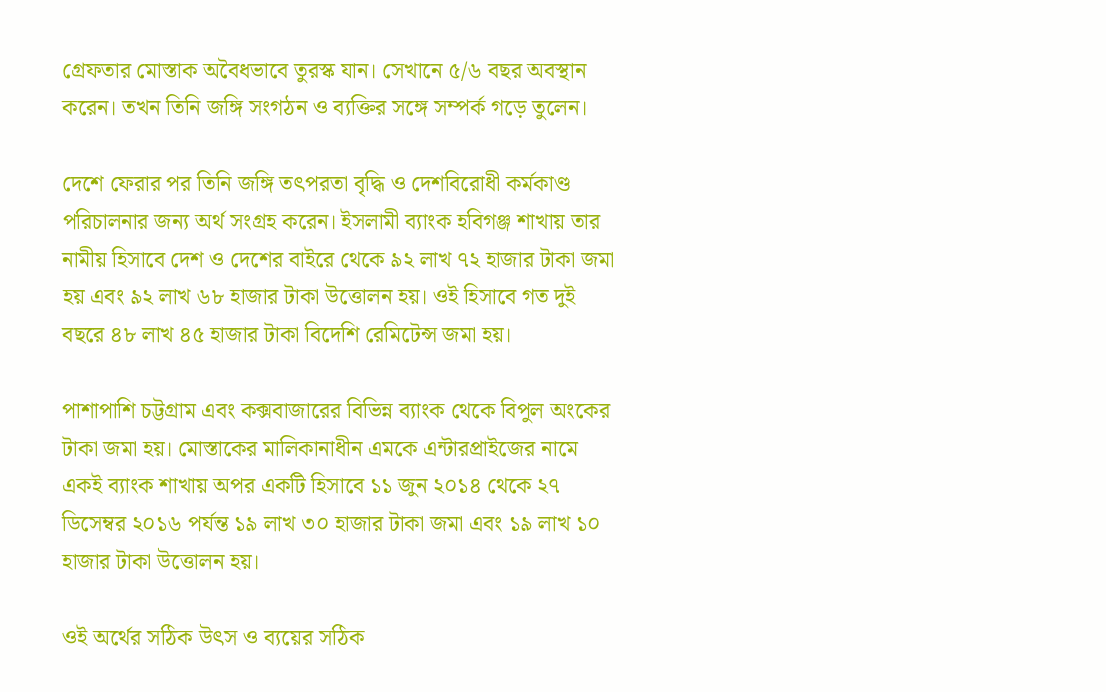গ্রেফতার মোস্তাক অবৈধভাবে তুরস্ক যান। সেখানে ৫/৬ বছর অবস্থান করেন। তখন তিনি জঙ্গি সংগঠন ও ব্যক্তির সঙ্গে সম্পর্ক গড়ে তুলেন।

দেশে ফেরার পর তিনি জঙ্গি তৎপরতা বৃদ্ধি ও দেশবিরোধী কর্মকাণ্ড পরিচালনার জন্য অর্থ সংগ্রহ করেন। ইসলামী ব্যাংক হবিগঞ্জ শাখায় তার নামীয় হিসাবে দেশ ও দেশের বাইরে থেকে ৯২ লাখ ৭২ হাজার টাকা জমা হয় এবং ৯২ লাখ ৬৮ হাজার টাকা উত্তোলন হয়। ওই হিসাবে গত দুই বছরে ৪৮ লাখ ৪৫ হাজার টাকা বিদেশি রেমিটেন্স জমা হয়।

পাশাপাশি চট্টগ্রাম এবং কক্সবাজারের বিভিন্ন ব্যাংক থেকে বিপুল অংকের টাকা জমা হয়। মোস্তাকের মালিকানাধীন এমকে এন্টারপ্রাইজের নামে একই ব্যাংক শাখায় অপর একটি হিসাবে ১১ জুন ২০১৪ থেকে ২৭ ডিসেম্বর ২০১৬ পর্যন্ত ১৯ লাখ ৩০ হাজার টাকা জমা এবং ১৯ লাখ ১০ হাজার টাকা উত্তোলন হয়।

ওই অর্থের সঠিক উৎস ও ব্যয়ের সঠিক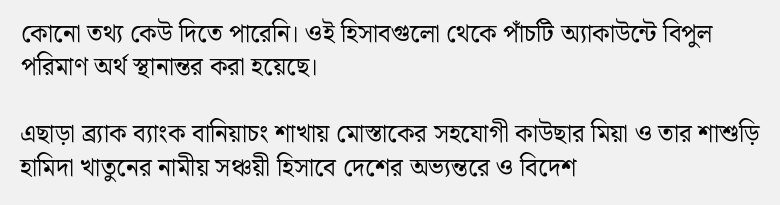কোনো তথ্য কেউ দিতে পারেনি। ওই হিসাবগুলো থেকে পাঁচটি অ্যাকাউন্টে বিপুল পরিমাণ অর্থ স্থানান্তর করা হয়েছে।

এছাড়া ব্র্যাক ব্যাংক বানিয়াচং শাখায় মোস্তাকের সহযোগী কাউছার মিয়া ও তার শাশুড়ি হামিদা খাতুনের নামীয় সঞ্চয়ী হিসাবে দেশের অভ্যন্তরে ও বিদেশ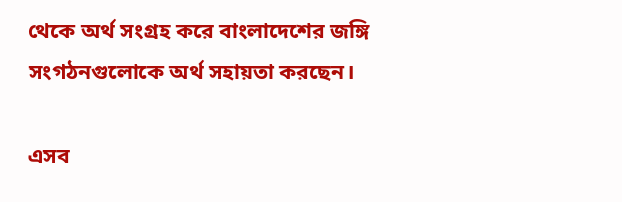থেকে অর্থ সংগ্রহ করে বাংলাদেশের জঙ্গি সংগঠনগুলোকে অর্থ সহায়তা করছেন।

এসব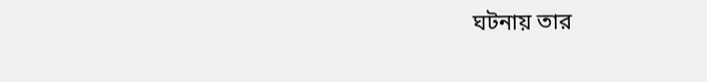ঘটনায় তার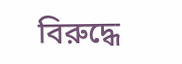বিরুদ্ধে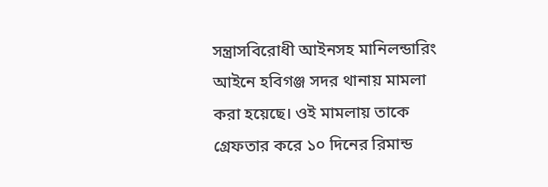সন্ত্রাসবিরোধী আইনসহ মানিলন্ডারিং আইনে হবিগঞ্জ সদর থানায় মামলা করা হয়েছে। ওই মামলায় তাকে গ্রেফতার করে ১০ দিনের রিমান্ড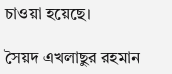চাওয়া হয়েছে।

সৈয়দ এখলাছুর রহমান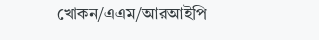খোকন/এএম/আরআইপি